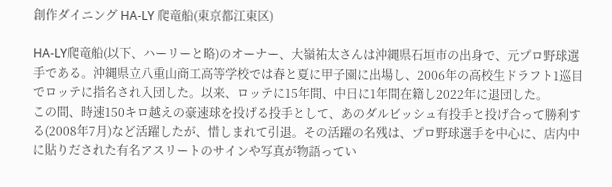創作ダイニング HA-LY 爬竜船(東京都江東区)

HA-LY爬竜船(以下、ハーリーと略)のオーナー、大嶺祐太さんは沖縄県石垣市の出身で、元プロ野球選手である。沖縄県立八重山商工高等学校では春と夏に甲子園に出場し、2006年の高校生ドラフト1巡目でロッテに指名され入団した。以来、ロッテに15年間、中日に1年間在籍し2022年に退団した。
この間、時速150キロ越えの豪速球を投げる投手として、あのダルビッシュ有投手と投げ合って勝利する(2008年7月)など活躍したが、惜しまれて引退。その活躍の名残は、プロ野球選手を中心に、店内中に貼りだされた有名アスリートのサインや写真が物語ってい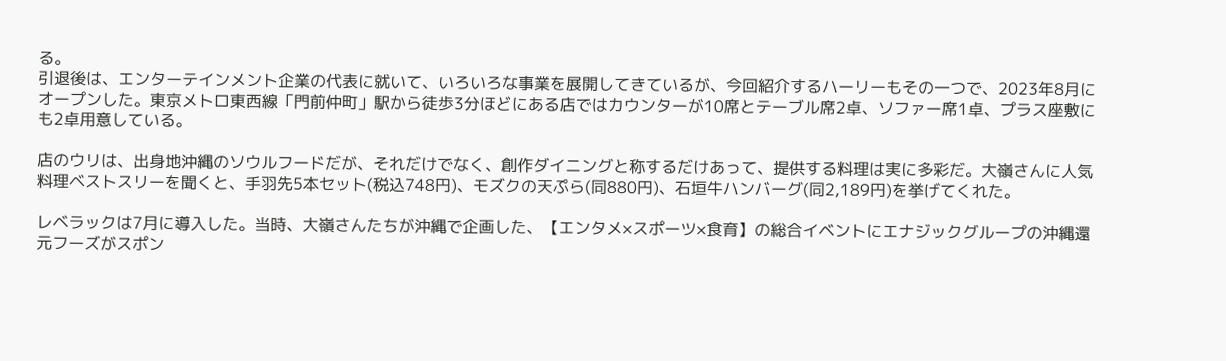る。
引退後は、エンターテインメント企業の代表に就いて、いろいろな事業を展開してきているが、今回紹介するハーリーもその一つで、2023年8月にオープンした。東京メトロ東西線「門前仲町」駅から徒歩3分ほどにある店ではカウンターが10席とテーブル席2卓、ソファー席1卓、プラス座敷にも2卓用意している。

店のウリは、出身地沖縄のソウルフードだが、それだけでなく、創作ダイニングと称するだけあって、提供する料理は実に多彩だ。大嶺さんに人気料理ベストスリーを聞くと、手羽先5本セット(税込748円)、モズクの天ぷら(同880円)、石垣牛ハンバーグ(同2,189円)を挙げてくれた。

レベラックは7月に導入した。当時、大嶺さんたちが沖縄で企画した、【エンタメ×スポーツ×食育】の総合イベントにエナジックグループの沖縄還元フーズがスポン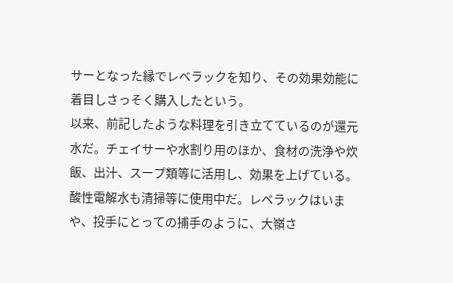サーとなった縁でレベラックを知り、その効果効能に着目しさっそく購入したという。
以来、前記したような料理を引き立てているのが還元水だ。チェイサーや水割り用のほか、食材の洗浄や炊飯、出汁、スープ類等に活用し、効果を上げている。酸性電解水も清掃等に使用中だ。レベラックはいまや、投手にとっての捕手のように、大嶺さ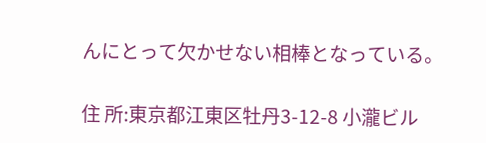んにとって欠かせない相棒となっている。

住 所:東京都江東区牡丹3-12-8 小瀧ビル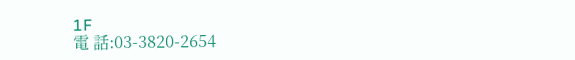1F
電 話:03-3820-2654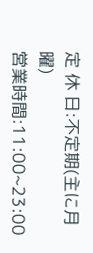定 休 日:不定期(主に月曜)
営業時間:11:00~23:00